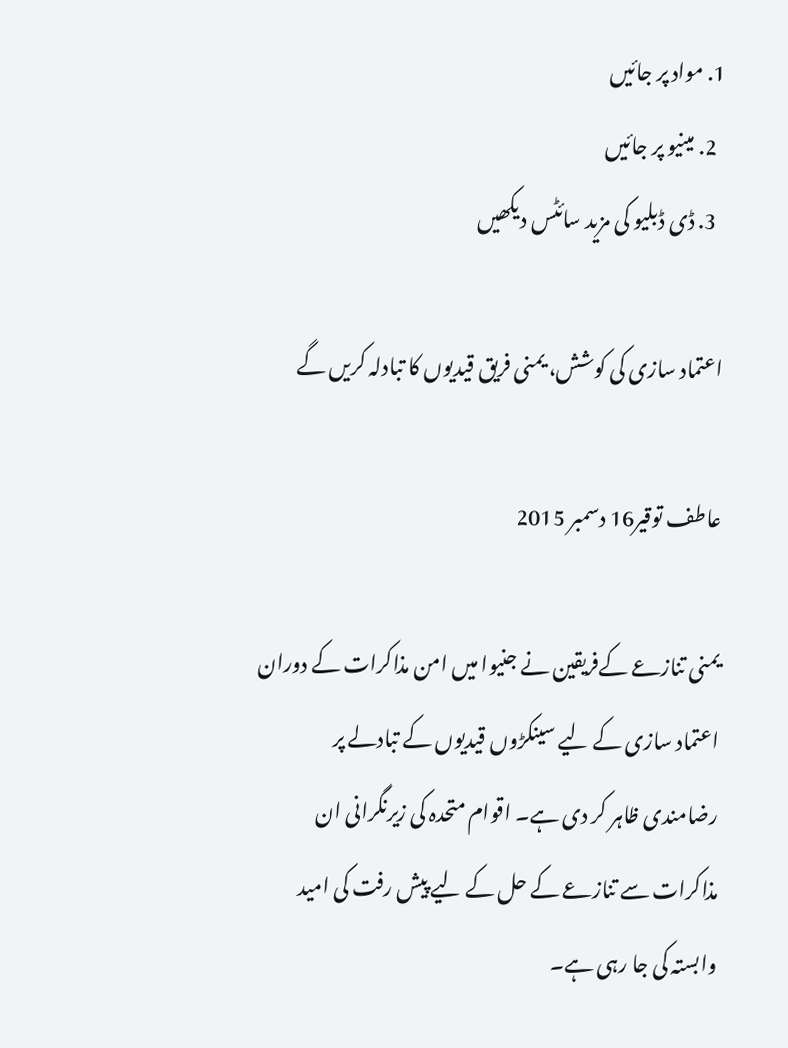1. مواد پر جائیں
  2. مینیو پر جائیں
  3. ڈی ڈبلیو کی مزید سائٹس دیکھیں

اعتماد سازی کی کوشش، یمنی فریق قیدیوں کا تبادلہ کریں گے

عاطف توقیر16 دسمبر 2015

یمنی تنازعے کےفریقین نے جنیوا میں امن مذاکرات کے دوران اعتماد سازی کے لیے سینکڑوں قیدیوں کے تبادلے پر رضامندی ظاہر کر دی ہے۔ اقوام متحدہ کی زیرنگرانی ان مذاکرات سے تنازعے کے حل کے لیے پیش رفت کی امید وابستہ کی جا رہی ہے۔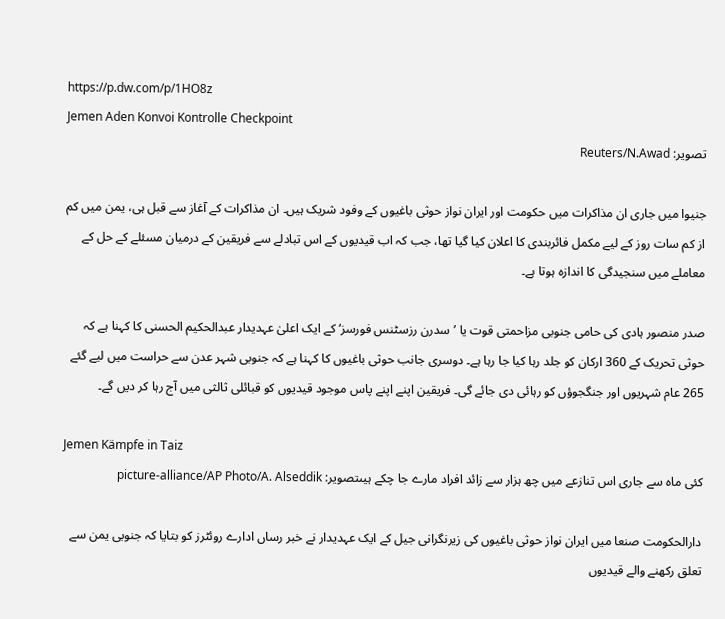https://p.dw.com/p/1HO8z
Jemen Aden Konvoi Kontrolle Checkpoint
تصویر: Reuters/N.Awad

جنیوا میں جاری ان مذاکرات میں حکومت اور ایران نواز حوثی باغیوں کے وفود شریک ہیں۔ ان مذاکرات کے آغاز سے قبل ہی، یمن میں کم از کم سات روز کے لیے مکمل فائربندی کا اعلان کیا گیا تھا، جب کہ اب قیدیوں کے اس تبادلے سے فریقین کے درمیان مسئلے کے حل کے معاملے میں سنجیدگی کا اندازہ ہوتا ہے۔

صدر منصور ہادی کی حامی جنوبی مزاحمتی قوت یا ’سدرن رزسٹنس فورسز‘ کے ایک اعلیٰ عہدیدار عبدالحکیم الحسنی کا کہنا ہے کہ حوثی تحریک کے 360 ارکان کو جلد رہا کیا جا رہا ہے۔ دوسری جانب حوثی باغیوں کا کہنا ہے کہ جنوبی شہر عدن سے حراست میں لیے گئے 265 عام شہریوں اور جنگجوؤں کو رہائی دی جائے گی۔ فریقین اپنے اپنے پاس موجود قیدیوں کو قبائلی ثالثی میں آج رہا کر دیں گے۔

Jemen Kämpfe in Taiz
کئی ماہ سے جاری اس تنازعے میں چھ ہزار سے زائد افراد مارے جا چکے ہیںتصویر: picture-alliance/AP Photo/A. Alseddik

دارالحکومت صنعا میں ایران نواز حوثی باغیوں کی زیرنگرانی جیل کے ایک عہدیدار نے خبر رساں ادارے روئٹرز کو بتایا کہ جنوبی یمن سے تعلق رکھنے والے قیدیوں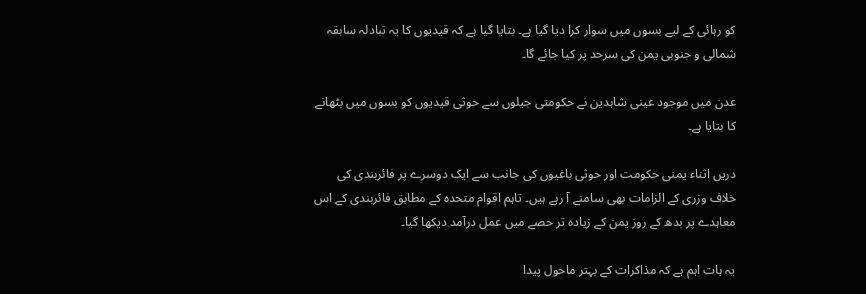کو رہائی کے لیے بسوں میں سوار کرا دیا گیا ہے۔ بتایا گیا ہے کہ قیدیوں کا یہ تبادلہ سابقہ شمالی و جنوبی یمن کی سرحد پر کیا جائے گا۔

عدن میں موجود عینی شاہدین نے حکومتی جیلوں سے حوثی قیدیوں کو بسوں میں بٹھانے کا بتایا ہے۔

دریں اثناء یمنی حکومت اور حوثی باغیوں کی جانب سے ایک دوسرے پر فائربندی کی خلاف وزری کے الزامات بھی سامنے آ رہے ہیں۔ تاہم اقوام متحدہ کے مطابق فائربندی کے اس معاہدے پر بدھ کے روز یمن کے زیادہ تر حصے میں عمل درآمد دیکھا گیا۔

یہ بات اہم ہے کہ مذاکرات کے بہتر ماحول پیدا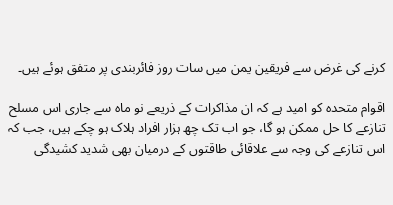کرنے کی غرض سے فریقین یمن میں سات روز فائربندی پر متفق ہوئے ہیں۔

اقوام متحدہ کو امید ہے کہ ان مذاکرات کے ذریعے نو ماہ سے جاری اس مسلح تنازعے کا حل ممکن ہو گا، جو اب تک چھ ہزار افراد ہلاک ہو چکے ہیں، جب کہ اس تنازعے کی وجہ سے علاقائی طاقتوں کے درمیان بھی شدید کشیدگی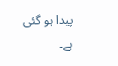پیدا ہو گئی ہے۔